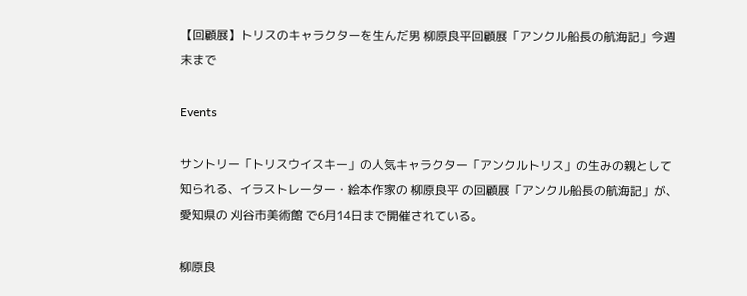【回顧展】トリスのキャラクターを生んだ男 柳原良平回顧展「アンクル船長の航海記」今週末まで

Events

サントリー「トリスウイスキー」の人気キャラクター「アンクルトリス」の生みの親として知られる、イラストレーター・絵本作家の 柳原良平 の回顧展「アンクル船長の航海記」が、愛知県の 刈谷市美術館 で6月14日まで開催されている。

柳原良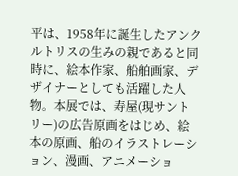平は、1958年に誕生したアンクルトリスの生みの親であると同時に、絵本作家、船舶画家、デザイナーとしても活躍した人物。本展では、寿屋(現サントリー)の広告原画をはじめ、絵本の原画、船のイラストレーション、漫画、アニメーショ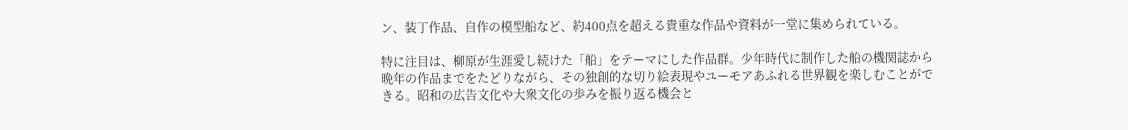ン、装丁作品、自作の模型船など、約400点を超える貴重な作品や資料が一堂に集められている。

特に注目は、柳原が生涯愛し続けた「船」をテーマにした作品群。少年時代に制作した船の機関誌から晩年の作品までをたどりながら、その独創的な切り絵表現やユーモアあふれる世界観を楽しむことができる。昭和の広告文化や大衆文化の歩みを振り返る機会と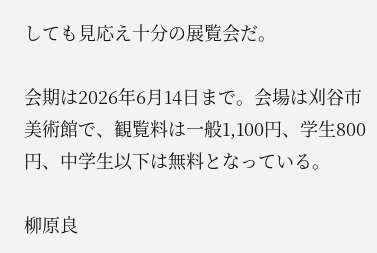しても見応え十分の展覧会だ。

会期は2026年6月14日まで。会場は刈谷市美術館で、観覧料は一般1,100円、学生800円、中学生以下は無料となっている。

柳原良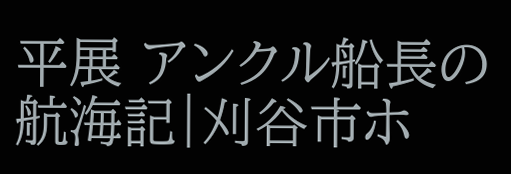平展 アンクル船長の航海記|刈谷市ホ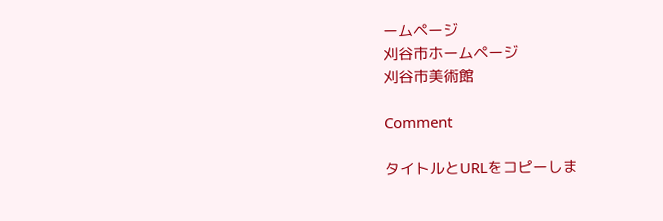ームページ
刈谷市ホームページ
刈谷市美術館

Comment

タイトルとURLをコピーしま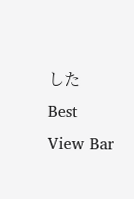した
Best View Bar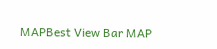MAPBest View Bar MAP